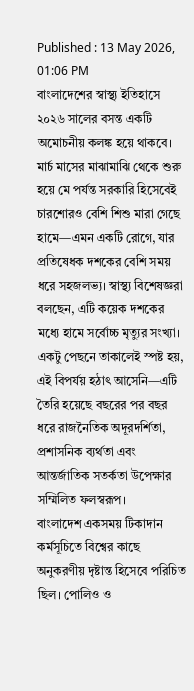Published : 13 May 2026, 01:06 PM
বাংলাদেশের স্বাস্থ্য ইতিহাসে ২০২৬ সালের বসন্ত একটি অমোচনীয় কলঙ্ক হয়ে থাকবে। মার্চ মাসের মাঝামাঝি থেকে শুরু হয়ে মে পর্যন্ত সরকারি হিসেবেই চারশোরও বেশি শিশু মারা গেছে হামে—এমন একটি রোগে, যার প্রতিষেধক দশকের বেশি সময় ধরে সহজলভ্য। স্বাস্থ্য বিশেষজ্ঞরা বলছেন, এটি কয়েক দশকের মধ্যে হামে সর্বোচ্চ মৃত্যুর সংখ্যা। একটু পেছনে তাকালেই স্পষ্ট হয়, এই বিপর্যয় হঠাৎ আসেনি—এটি তৈরি হয়েছে বছরের পর বছর ধরে রাজনৈতিক অদূরদর্শিতা, প্রশাসনিক ব্যর্থতা এবং আন্তর্জাতিক সতর্কতা উপেক্ষার সম্মিলিত ফলস্বরূপ।
বাংলাদেশ একসময় টিকাদান কর্মসূচিতে বিশ্বের কাছে অনুকরণীয় দৃষ্টান্ত হিসেবে পরিচিত ছিল। পোলিও ও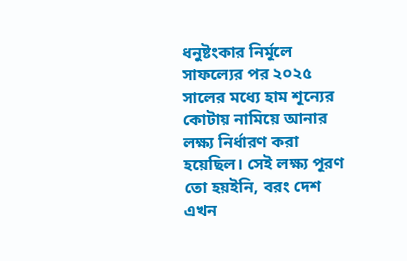ধনুষ্টংকার নির্মূলে সাফল্যের পর ২০২৫ সালের মধ্যে হাম শূন্যের কোটায় নামিয়ে আনার লক্ষ্য নির্ধারণ করা হয়েছিল। সেই লক্ষ্য পূরণ তো হয়ইনি, বরং দেশ এখন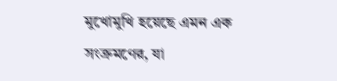মুখোমুখি হয়েছে এমন এক সংক্রমণের, যা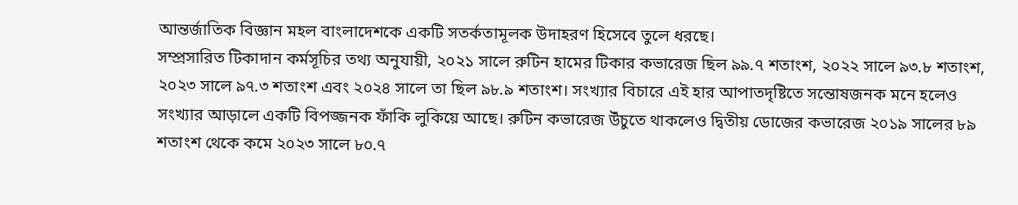আন্তর্জাতিক বিজ্ঞান মহল বাংলাদেশকে একটি সতর্কতামূলক উদাহরণ হিসেবে তুলে ধরছে।
সম্প্রসারিত টিকাদান কর্মসূচির তথ্য অনুযায়ী, ২০২১ সালে রুটিন হামের টিকার কভারেজ ছিল ৯৯.৭ শতাংশ, ২০২২ সালে ৯৩.৮ শতাংশ, ২০২৩ সালে ৯৭.৩ শতাংশ এবং ২০২৪ সালে তা ছিল ৯৮.৯ শতাংশ। সংখ্যার বিচারে এই হার আপাতদৃষ্টিতে সন্তোষজনক মনে হলেও সংখ্যার আড়ালে একটি বিপজ্জনক ফাঁকি লুকিয়ে আছে। রুটিন কভারেজ উঁচুতে থাকলেও দ্বিতীয় ডোজের কভারেজ ২০১৯ সালের ৮৯ শতাংশ থেকে কমে ২০২৩ সালে ৮০.৭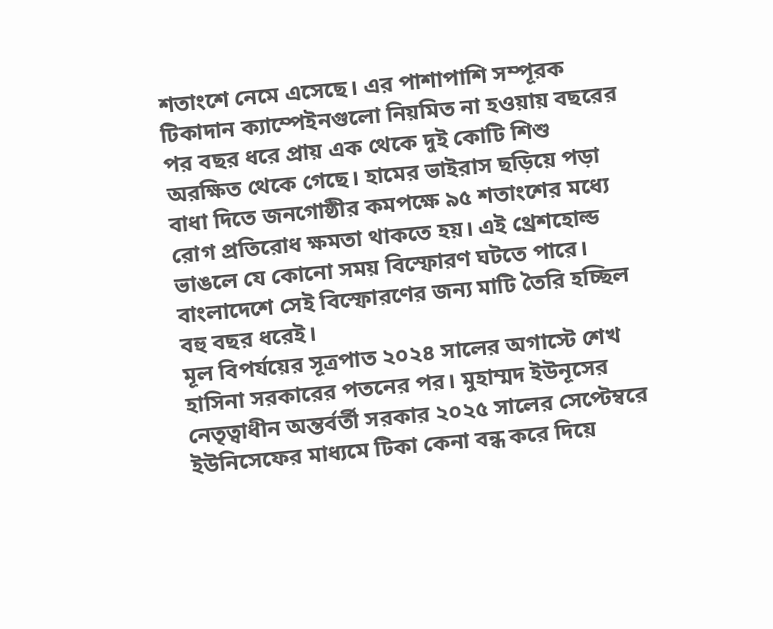শতাংশে নেমে এসেছে। এর পাশাপাশি সম্পূরক টিকাদান ক্যাম্পেইনগুলো নিয়মিত না হওয়ায় বছরের পর বছর ধরে প্রায় এক থেকে দুই কোটি শিশু অরক্ষিত থেকে গেছে। হামের ভাইরাস ছড়িয়ে পড়া বাধা দিতে জনগোষ্ঠীর কমপক্ষে ৯৫ শতাংশের মধ্যে রোগ প্রতিরোধ ক্ষমতা থাকতে হয়। এই থ্রেশহোল্ড ভাঙলে যে কোনো সময় বিস্ফোরণ ঘটতে পারে। বাংলাদেশে সেই বিস্ফোরণের জন্য মাটি তৈরি হচ্ছিল বহু বছর ধরেই।
মূল বিপর্যয়ের সূত্রপাত ২০২৪ সালের অগাস্টে শেখ হাসিনা সরকারের পতনের পর। মুহাম্মদ ইউনূসের নেতৃত্বাধীন অন্তর্বর্তী সরকার ২০২৫ সালের সেপ্টেম্বরে ইউনিসেফের মাধ্যমে টিকা কেনা বন্ধ করে দিয়ে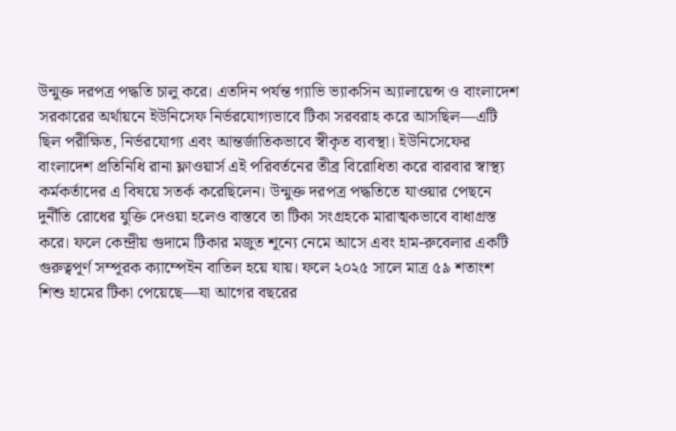উন্মুক্ত দরপত্র পদ্ধতি চালু করে। এতদিন পর্যন্ত গ্যাভি ভ্যাকসিন অ্যালায়েন্স ও বাংলাদেশ সরকারের অর্থায়নে ইউনিসেফ নির্ভরযোগ্যভাবে টিকা সরবরাহ করে আসছিল—এটি ছিল পরীক্ষিত, নির্ভরযোগ্য এবং আন্তর্জাতিকভাবে স্বীকৃত ব্যবস্থা। ইউনিসেফের বাংলাদেশ প্রতিনিধি রানা ফ্লাওয়ার্স এই পরিবর্তনের তীব্র বিরোধিতা করে বারবার স্বাস্থ্য কর্মকর্তাদের এ বিষয়ে সতর্ক করেছিলেন। উন্মুক্ত দরপত্র পদ্ধতিতে যাওয়ার পেছনে দুর্নীতি রোধের যুক্তি দেওয়া হলেও বাস্তবে তা টিকা সংগ্রহকে মারাত্মকভাবে বাধাগ্রস্ত করে। ফলে কেন্দ্রীয় গুদামে টিকার মজুত শূন্যে নেমে আসে এবং হাম-রুবেলার একটি গুরুত্বপূর্ণ সম্পূরক ক্যাম্পেইন বাতিল হয়ে যায়। ফলে ২০২৫ সালে মাত্র ৫৯ শতাংশ শিশু হামের টিকা পেয়েছে—যা আগের বছরের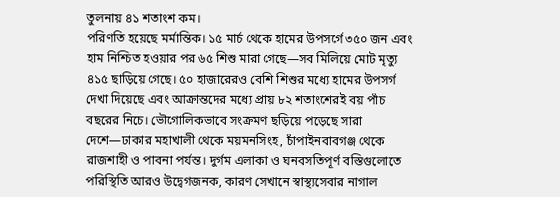তুলনায় ৪১ শতাংশ কম।
পরিণতি হয়েছে মর্মান্তিক। ১৫ মার্চ থেকে হামের উপসর্গে ৩৫০ জন এবং হাম নিশ্চিত হওয়ার পর ৬৫ শিশু মারা গেছে—সব মিলিয়ে মোট মৃত্যু ৪১৫ ছাড়িয়ে গেছে। ৫০ হাজারেরও বেশি শিশুর মধ্যে হামের উপসর্গ দেখা দিয়েছে এবং আক্রান্তদের মধ্যে প্রায় ৮২ শতাংশেরই বয় পাঁচ বছরের নিচে। ভৌগোলিকভাবে সংক্রমণ ছড়িয়ে পড়েছে সারা দেশে—ঢাকার মহাখালী থেকে ময়মনসিংহ, চাঁপাইনবাবগঞ্জ থেকে রাজশাহী ও পাবনা পর্যন্ত। দুর্গম এলাকা ও ঘনবসতিপূর্ণ বস্তিগুলোতে পরিস্থিতি আরও উদ্বেগজনক, কারণ সেখানে স্বাস্থ্যসেবার নাগাল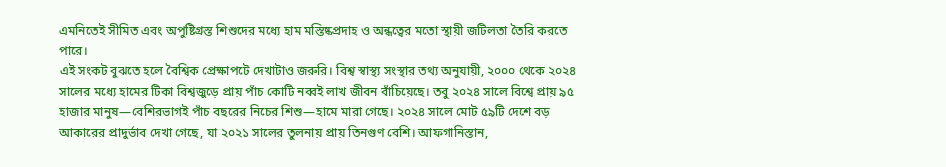এমনিতেই সীমিত এবং অপুষ্টিগ্রস্ত শিশুদের মধ্যে হাম মস্তিষ্কপ্রদাহ ও অন্ধত্বের মতো স্থায়ী জটিলতা তৈরি করতে পারে।
এই সংকট বুঝতে হলে বৈশ্বিক প্রেক্ষাপটে দেখাটাও জরুরি। বিশ্ব স্বাস্থ্য সংস্থার তথ্য অনুযায়ী, ২০০০ থেকে ২০২৪ সালের মধ্যে হামের টিকা বিশ্বজুড়ে প্রায় পাঁচ কোটি নব্বই লাখ জীবন বাঁচিয়েছে। তবু ২০২৪ সালে বিশ্বে প্রায় ৯৫ হাজার মানুষ—বেশিরভাগই পাঁচ বছরের নিচের শিশু—হামে মারা গেছে। ২০২৪ সালে মোট ৫৯টি দেশে বড় আকারের প্রাদুর্ভাব দেখা গেছে, যা ২০২১ সালের তুলনায় প্রায় তিনগুণ বেশি। আফগানিস্তান,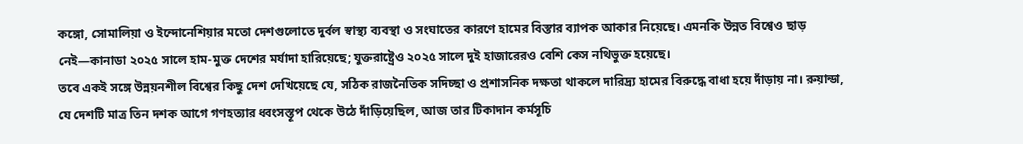কঙ্গো, সোমালিয়া ও ইন্দোনেশিয়ার মতো দেশগুলোতে দুর্বল স্বাস্থ্য ব্যবস্থা ও সংঘাতের কারণে হামের বিস্তার ব্যাপক আকার নিয়েছে। এমনকি উন্নত বিশ্বেও ছাড় নেই—কানাডা ২০২৫ সালে হাম-মুক্ত দেশের মর্যাদা হারিয়েছে; যুক্তরাষ্ট্রেও ২০২৫ সালে দুই হাজারেরও বেশি কেস নথিভুক্ত হয়েছে।
তবে একই সঙ্গে উন্নয়নশীল বিশ্বের কিছু দেশ দেখিয়েছে যে, সঠিক রাজনৈতিক সদিচ্ছা ও প্রশাসনিক দক্ষতা থাকলে দারিদ্র্য হামের বিরুদ্ধে বাধা হয়ে দাঁড়ায় না। রুয়ান্ডা, যে দেশটি মাত্র তিন দশক আগে গণহত্যার ধ্বংসস্তূপ থেকে উঠে দাঁড়িয়েছিল, আজ তার টিকাদান কর্মসূচি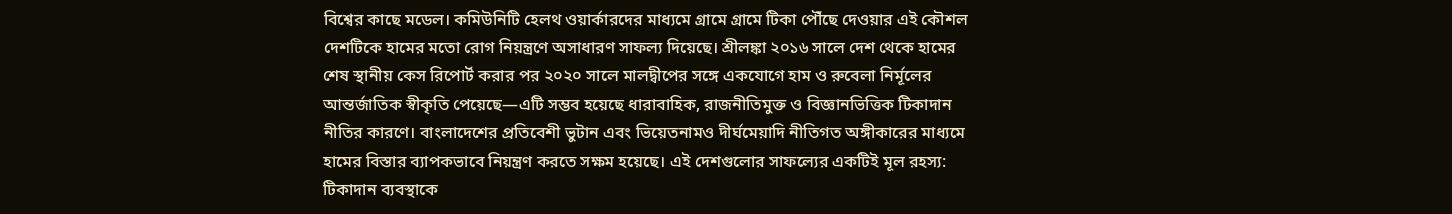বিশ্বের কাছে মডেল। কমিউনিটি হেলথ ওয়ার্কারদের মাধ্যমে গ্রামে গ্রামে টিকা পৌঁছে দেওয়ার এই কৌশল দেশটিকে হামের মতো রোগ নিয়ন্ত্রণে অসাধারণ সাফল্য দিয়েছে। শ্রীলঙ্কা ২০১৬ সালে দেশ থেকে হামের শেষ স্থানীয় কেস রিপোর্ট করার পর ২০২০ সালে মালদ্বীপের সঙ্গে একযোগে হাম ও রুবেলা নির্মূলের আন্তর্জাতিক স্বীকৃতি পেয়েছে—এটি সম্ভব হয়েছে ধারাবাহিক, রাজনীতিমুক্ত ও বিজ্ঞানভিত্তিক টিকাদান নীতির কারণে। বাংলাদেশের প্রতিবেশী ভুটান এবং ভিয়েতনামও দীর্ঘমেয়াদি নীতিগত অঙ্গীকারের মাধ্যমে হামের বিস্তার ব্যাপকভাবে নিয়ন্ত্রণ করতে সক্ষম হয়েছে। এই দেশগুলোর সাফল্যের একটিই মূল রহস্য: টিকাদান ব্যবস্থাকে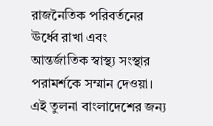রাজনৈতিক পরিবর্তনের ঊর্ধ্বে রাখা এবং আন্তর্জাতিক স্বাস্থ্য সংস্থার পরামর্শকে সম্মান দেওয়া।
এই তুলনা বাংলাদেশের জন্য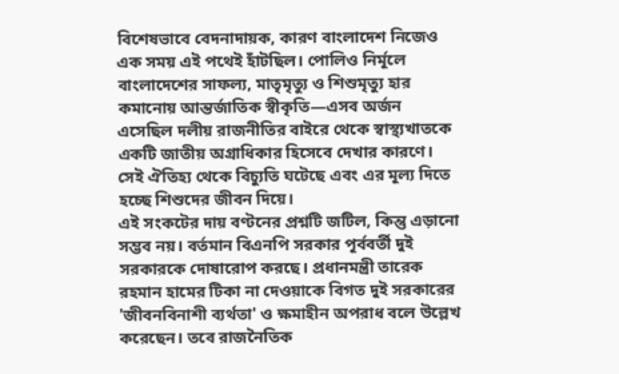বিশেষভাবে বেদনাদায়ক, কারণ বাংলাদেশ নিজেও এক সময় এই পথেই হাঁটছিল। পোলিও নির্মূলে বাংলাদেশের সাফল্য, মাতৃমৃত্যু ও শিশুমৃত্যু হার কমানোয় আন্তর্জাতিক স্বীকৃতি—এসব অর্জন এসেছিল দলীয় রাজনীতির বাইরে থেকে স্বাস্থ্যখাতকে একটি জাতীয় অগ্রাধিকার হিসেবে দেখার কারণে। সেই ঐতিহ্য থেকে বিচ্যুতি ঘটেছে এবং এর মূল্য দিতে হচ্ছে শিশুদের জীবন দিয়ে।
এই সংকটের দায় বণ্টনের প্রশ্নটি জটিল, কিন্তু এড়ানো সম্ভব নয়। বর্তমান বিএনপি সরকার পূর্ববর্তী দুই সরকারকে দোষারোপ করছে। প্রধানমন্ত্রী তারেক রহমান হামের টিকা না দেওয়াকে বিগত দুই সরকারের 'জীবনবিনাশী ব্যর্থতা' ও ক্ষমাহীন অপরাধ বলে উল্লেখ করেছেন। তবে রাজনৈতিক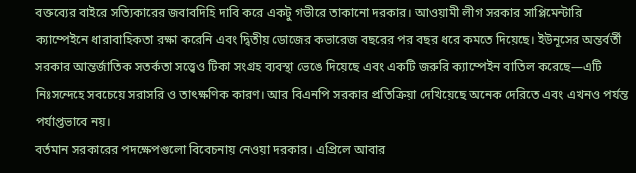বক্তব্যের বাইরে সত্যিকারের জবাবদিহি দাবি করে একটু গভীরে তাকানো দরকার। আওয়ামী লীগ সরকার সাপ্লিমেন্টারি ক্যাম্পেইনে ধারাবাহিকতা রক্ষা করেনি এবং দ্বিতীয় ডোজের কভারেজ বছরের পর বছর ধরে কমতে দিয়েছে। ইউনূসের অন্তর্বর্তী সরকার আন্তর্জাতিক সতর্কতা সত্ত্বেও টিকা সংগ্রহ ব্যবস্থা ভেঙে দিয়েছে এবং একটি জরুরি ক্যাম্পেইন বাতিল করেছে—এটি নিঃসন্দেহে সবচেয়ে সরাসরি ও তাৎক্ষণিক কারণ। আর বিএনপি সরকার প্রতিক্রিয়া দেখিয়েছে অনেক দেরিতে এবং এখনও পর্যন্ত পর্যাপ্তভাবে নয়।
বর্তমান সরকারের পদক্ষেপগুলো বিবেচনায় নেওয়া দরকার। এপ্রিলে আবার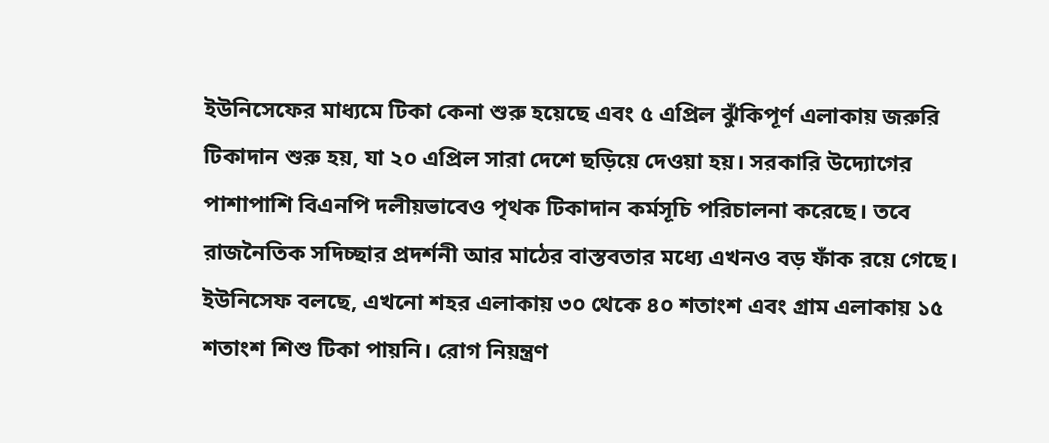ইউনিসেফের মাধ্যমে টিকা কেনা শুরু হয়েছে এবং ৫ এপ্রিল ঝুঁকিপূর্ণ এলাকায় জরুরি টিকাদান শুরু হয়, যা ২০ এপ্রিল সারা দেশে ছড়িয়ে দেওয়া হয়। সরকারি উদ্যোগের পাশাপাশি বিএনপি দলীয়ভাবেও পৃথক টিকাদান কর্মসূচি পরিচালনা করেছে। তবে রাজনৈতিক সদিচ্ছার প্রদর্শনী আর মাঠের বাস্তবতার মধ্যে এখনও বড় ফাঁক রয়ে গেছে। ইউনিসেফ বলছে, এখনো শহর এলাকায় ৩০ থেকে ৪০ শতাংশ এবং গ্রাম এলাকায় ১৫ শতাংশ শিশু টিকা পায়নি। রোগ নিয়ন্ত্রণ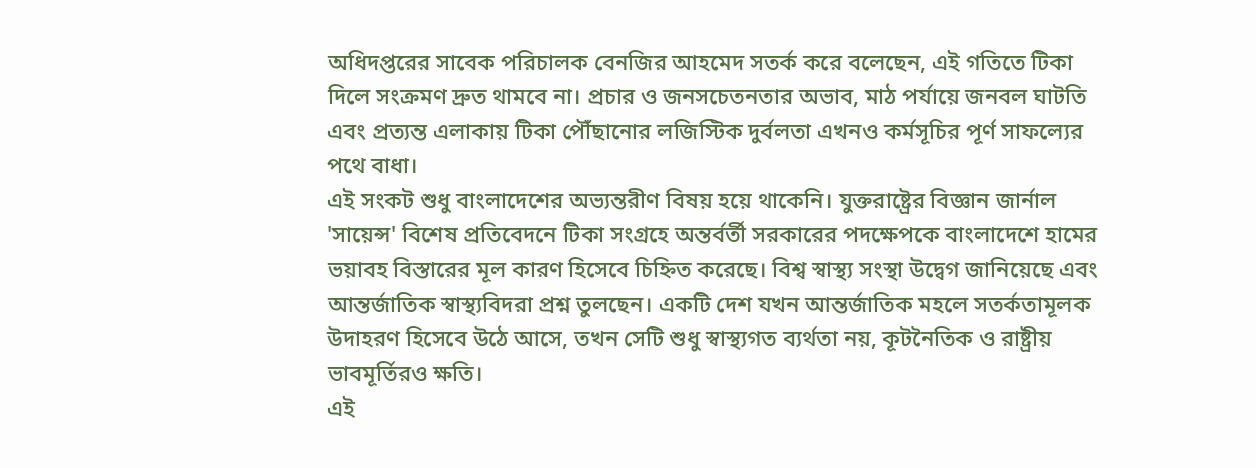অধিদপ্তরের সাবেক পরিচালক বেনজির আহমেদ সতর্ক করে বলেছেন, এই গতিতে টিকা দিলে সংক্রমণ দ্রুত থামবে না। প্রচার ও জনসচেতনতার অভাব, মাঠ পর্যায়ে জনবল ঘাটতি এবং প্রত্যন্ত এলাকায় টিকা পৌঁছানোর লজিস্টিক দুর্বলতা এখনও কর্মসূচির পূর্ণ সাফল্যের পথে বাধা।
এই সংকট শুধু বাংলাদেশের অভ্যন্তরীণ বিষয় হয়ে থাকেনি। যুক্তরাষ্ট্রের বিজ্ঞান জার্নাল 'সায়েন্স' বিশেষ প্রতিবেদনে টিকা সংগ্রহে অন্তর্বর্তী সরকারের পদক্ষেপকে বাংলাদেশে হামের ভয়াবহ বিস্তারের মূল কারণ হিসেবে চিহ্নিত করেছে। বিশ্ব স্বাস্থ্য সংস্থা উদ্বেগ জানিয়েছে এবং আন্তর্জাতিক স্বাস্থ্যবিদরা প্রশ্ন তুলছেন। একটি দেশ যখন আন্তর্জাতিক মহলে সতর্কতামূলক উদাহরণ হিসেবে উঠে আসে, তখন সেটি শুধু স্বাস্থ্যগত ব্যর্থতা নয়, কূটনৈতিক ও রাষ্ট্রীয় ভাবমূর্তিরও ক্ষতি।
এই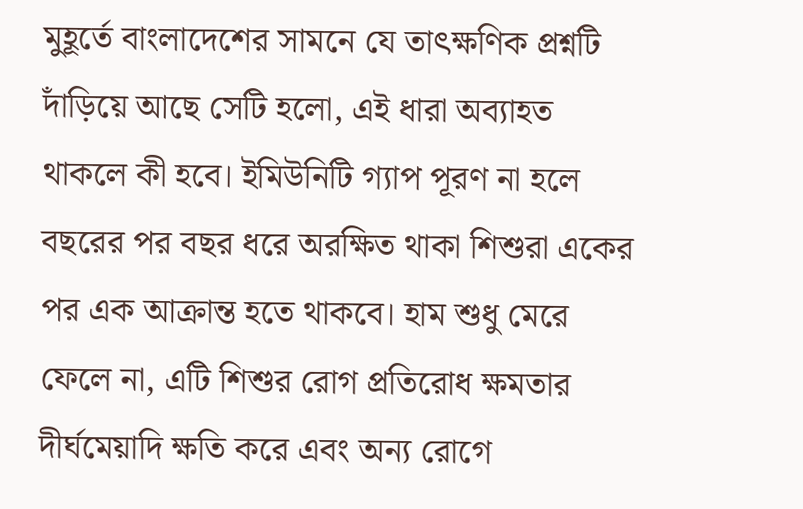মুহূর্তে বাংলাদেশের সামনে যে তাৎক্ষণিক প্রশ্নটি দাঁড়িয়ে আছে সেটি হলো, এই ধারা অব্যাহত থাকলে কী হবে। ইমিউনিটি গ্যাপ পূরণ না হলে বছরের পর বছর ধরে অরক্ষিত থাকা শিশুরা একের পর এক আক্রান্ত হতে থাকবে। হাম শুধু মেরে ফেলে না, এটি শিশুর রোগ প্রতিরোধ ক্ষমতার দীর্ঘমেয়াদি ক্ষতি করে এবং অন্য রোগে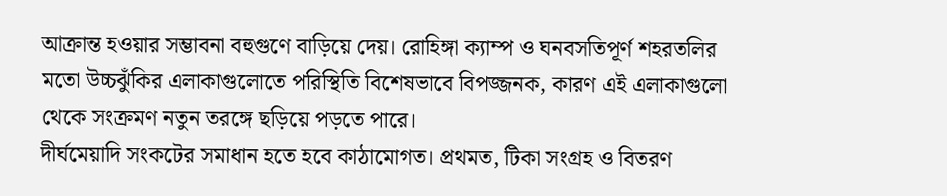আক্রান্ত হওয়ার সম্ভাবনা বহুগুণে বাড়িয়ে দেয়। রোহিঙ্গা ক্যাম্প ও ঘনবসতিপূর্ণ শহরতলির মতো উচ্চঝুঁকির এলাকাগুলোতে পরিস্থিতি বিশেষভাবে বিপজ্জনক, কারণ এই এলাকাগুলো থেকে সংক্রমণ নতুন তরঙ্গে ছড়িয়ে পড়তে পারে।
দীর্ঘমেয়াদি সংকটের সমাধান হতে হবে কাঠামোগত। প্রথমত, টিকা সংগ্রহ ও বিতরণ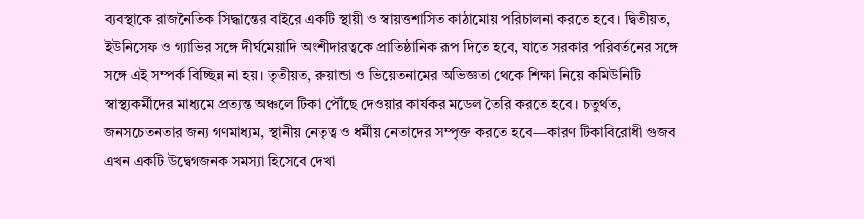ব্যবস্থাকে রাজনৈতিক সিদ্ধান্তের বাইরে একটি স্থায়ী ও স্বায়ত্তশাসিত কাঠামোয় পরিচালনা করতে হবে। দ্বিতীয়ত, ইউনিসেফ ও গ্যাভির সঙ্গে দীর্ঘমেয়াদি অংশীদারত্বকে প্রাতিষ্ঠানিক রূপ দিতে হবে, যাতে সরকার পরিবর্তনের সঙ্গে সঙ্গে এই সম্পর্ক বিচ্ছিন্ন না হয়। তৃতীয়ত, রুয়ান্ডা ও ভিয়েতনামের অভিজ্ঞতা থেকে শিক্ষা নিয়ে কমিউনিটি স্বাস্থ্যকর্মীদের মাধ্যমে প্রত্যন্ত অঞ্চলে টিকা পৌঁছে দেওয়ার কার্যকর মডেল তৈরি করতে হবে। চতুর্থত, জনসচেতনতার জন্য গণমাধ্যম, স্থানীয় নেতৃত্ব ও ধর্মীয় নেতাদের সম্পৃক্ত করতে হবে—কারণ টিকাবিরোধী গুজব এখন একটি উদ্বেগজনক সমস্যা হিসেবে দেখা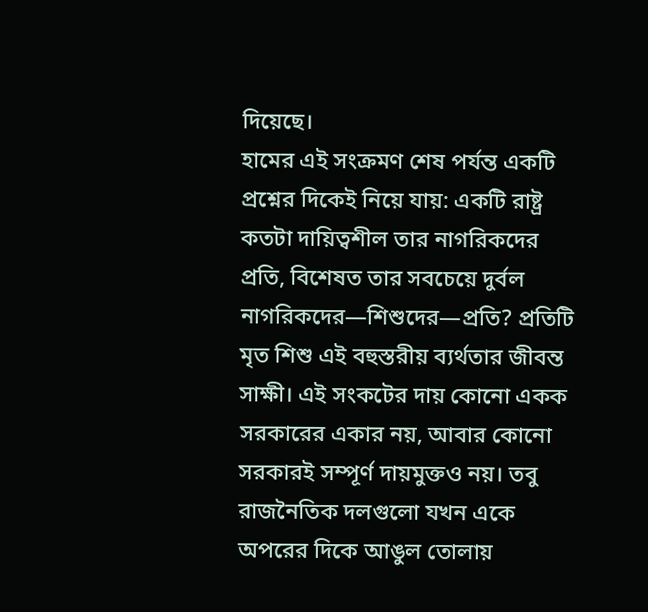দিয়েছে।
হামের এই সংক্রমণ শেষ পর্যন্ত একটি প্রশ্নের দিকেই নিয়ে যায়: একটি রাষ্ট্র কতটা দায়িত্বশীল তার নাগরিকদের প্রতি, বিশেষত তার সবচেয়ে দুর্বল নাগরিকদের—শিশুদের—প্রতি? প্রতিটি মৃত শিশু এই বহুস্তরীয় ব্যর্থতার জীবন্ত সাক্ষী। এই সংকটের দায় কোনো একক সরকারের একার নয়, আবার কোনো সরকারই সম্পূর্ণ দায়মুক্তও নয়। তবু রাজনৈতিক দলগুলো যখন একে অপরের দিকে আঙুল তোলায়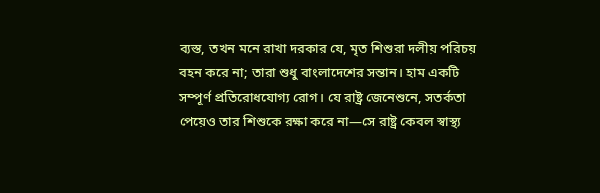ব্যস্ত, তখন মনে রাখা দরকার যে, মৃত শিশুরা দলীয় পরিচয় বহন করে না; তারা শুধু বাংলাদেশের সন্তান। হাম একটি সম্পূর্ণ প্রতিরোধযোগ্য রোগ। যে রাষ্ট্র জেনেশুনে, সতর্কতা পেয়েও তার শিশুকে রক্ষা করে না—সে রাষ্ট্র কেবল স্বাস্থ্য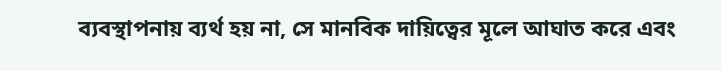ব্যবস্থাপনায় ব্যর্থ হয় না, সে মানবিক দায়িত্বের মূলে আঘাত করে এবং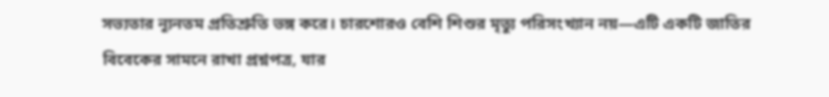সভ্যতার ন্যূনতম প্রতিশ্রুতি ভঙ্গ করে। চারশোরও বেশি শিশুর মৃত্যু পরিসংখ্যান নয়—এটি একটি জাতির বিবেকের সামনে রাখা প্রশ্নপত্র, যার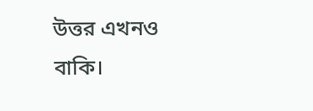উত্তর এখনও বাকি।